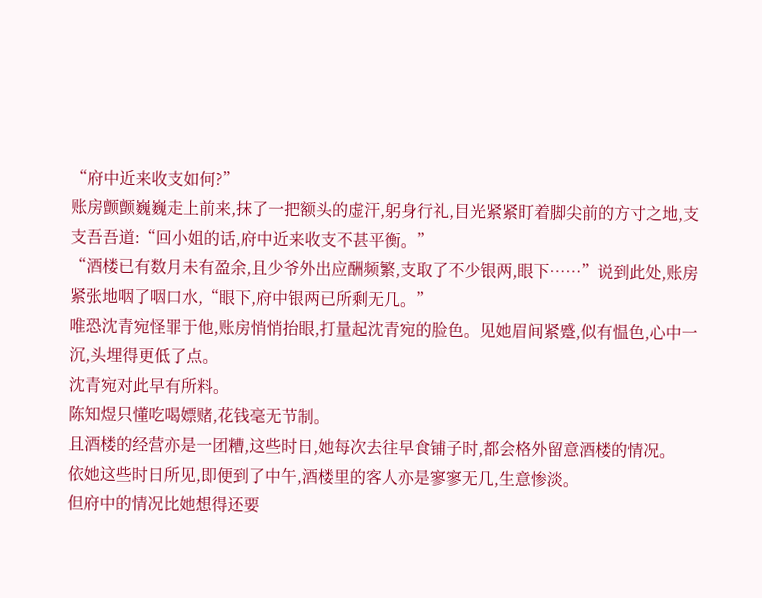“府中近来收支如何?”
账房颤颤巍巍走上前来,抹了一把额头的虚汗,躬身行礼,目光紧紧盯着脚尖前的方寸之地,支支吾吾道:“回小姐的话,府中近来收支不甚平衡。”
“酒楼已有数月未有盈余,且少爷外出应酬频繁,支取了不少银两,眼下……”说到此处,账房紧张地咽了咽口水,“眼下,府中银两已所剩无几。”
唯恐沈青宛怪罪于他,账房悄悄抬眼,打量起沈青宛的脸色。见她眉间紧蹙,似有愠色,心中一沉,头埋得更低了点。
沈青宛对此早有所料。
陈知煜只懂吃喝嫖赌,花钱毫无节制。
且酒楼的经营亦是一团糟,这些时日,她每次去往早食铺子时,都会格外留意酒楼的情况。
依她这些时日所见,即便到了中午,酒楼里的客人亦是寥寥无几,生意惨淡。
但府中的情况比她想得还要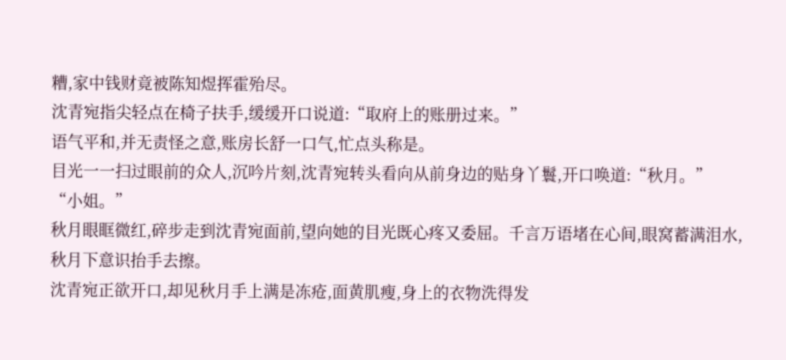糟,家中钱财竟被陈知煜挥霍殆尽。
沈青宛指尖轻点在椅子扶手,缓缓开口说道:“取府上的账册过来。”
语气平和,并无责怪之意,账房长舒一口气,忙点头称是。
目光一一扫过眼前的众人,沉吟片刻,沈青宛转头看向从前身边的贴身丫鬟,开口唤道:“秋月。”
“小姐。”
秋月眼眶微红,碎步走到沈青宛面前,望向她的目光既心疼又委屈。千言万语堵在心间,眼窝蓄满泪水,秋月下意识抬手去擦。
沈青宛正欲开口,却见秋月手上满是冻疮,面黄肌瘦,身上的衣物洗得发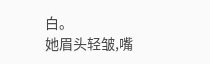白。
她眉头轻皱,嘴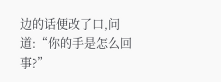边的话便改了口,问道:“你的手是怎么回事?”